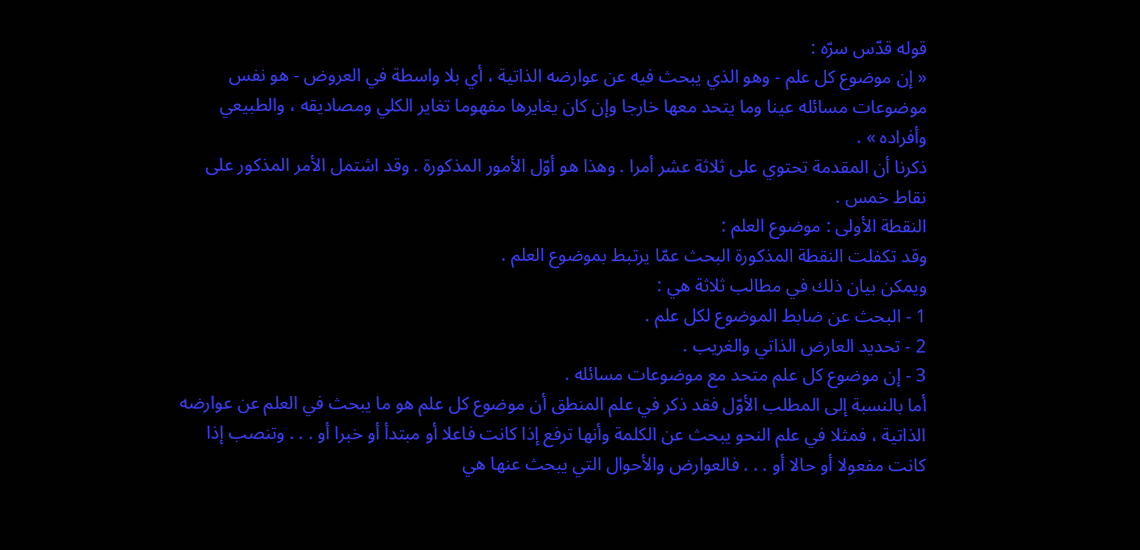قوله قدّس سرّه :
« إن موضوع كل علم - وهو الذي يبحث فيه عن عوارضه الذاتية ، أي بلا واسطة في العروض - هو نفس موضوعات مسائله عينا وما يتحد معها خارجا وإن كان يغايرها مفهوما تغاير الكلي ومصاديقه ، والطبيعي وأفراده » .
ذكرنا أن المقدمة تحتوي على ثلاثة عشر أمرا . وهذا هو أوّل الأمور المذكورة . وقد اشتمل الأمر المذكور على نقاط خمس .
النقطة الأولى : موضوع العلم :
وقد تكفلت النقطة المذكورة البحث عمّا يرتبط بموضوع العلم .
ويمكن بيان ذلك في مطالب ثلاثة هي :
1 - البحث عن ضابط الموضوع لكل علم .
2 - تحديد العارض الذاتي والغريب .
3 - إن موضوع كل علم متحد مع موضوعات مسائله .
أما بالنسبة إلى المطلب الأوّل فقد ذكر في علم المنطق أن موضوع كل علم هو ما يبحث في العلم عن عوارضه الذاتية ، فمثلا في علم النحو يبحث عن الكلمة وأنها ترفع إذا كانت فاعلا أو مبتدأ أو خبرا أو . . . وتنصب إذا كانت مفعولا أو حالا أو . . . فالعوارض والأحوال التي يبحث عنها هي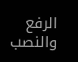الرفع والنصب